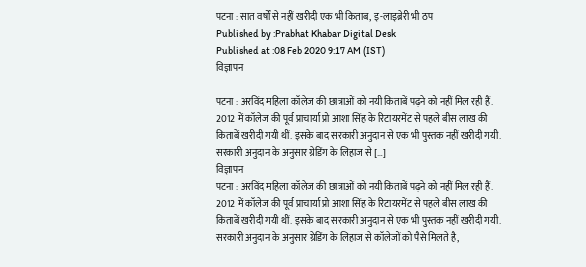पटना : सात वर्षों से नहीं खरीदी एक भी किताब, इ-लाइब्रेरी भी ठप
Published by :Prabhat Khabar Digital Desk
Published at :08 Feb 2020 9:17 AM (IST)
विज्ञापन

पटना : अरविंद महिला कॉलेज की छात्राओं को नयी किताबें पढ़ने को नहीं मिल रही हैं. 2012 में कॉलेज की पूर्व प्राचार्या प्रो आशा सिंह के रिटायरमेंट से पहले बीस लाख की किताबें खरीदी गयी थीं. इसके बाद सरकारी अनुदान से एक भी पुस्तक नहीं खरीदी गयी. सरकारी अनुदान के अनुसार ग्रेडिंग के लिहाज से […]
विज्ञापन
पटना : अरविंद महिला कॉलेज की छात्राओं को नयी किताबें पढ़ने को नहीं मिल रही हैं. 2012 में कॉलेज की पूर्व प्राचार्या प्रो आशा सिंह के रिटायरमेंट से पहले बीस लाख की किताबें खरीदी गयी थीं. इसके बाद सरकारी अनुदान से एक भी पुस्तक नहीं खरीदी गयी. सरकारी अनुदान के अनुसार ग्रेडिंग के लिहाज से कॉलेजों को पैसे मिलते है,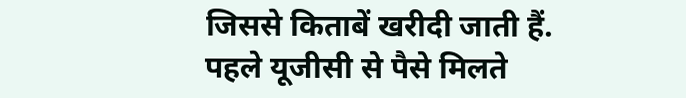जिससे किताबें खरीदी जाती हैं.
पहले यूजीसी से पैसे मिलते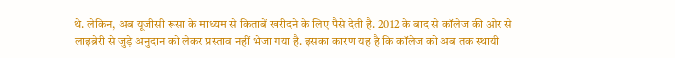थे. लेकिन, अब यूजीसी रूसा के माध्यम से किताबें खरीदने के लिए पैसे देती है. 2012 के बाद से कॉलेज की ओर से लाइब्रेरी से जुड़े अनुदान को लेकर प्रस्ताव नहीं भेजा गया है. इसका कारण यह है कि कॉलेज को अब तक स्थायी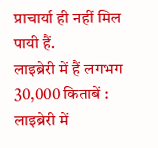प्राचार्या ही नहीं मिल पायी हैं.
लाइब्रेरी में हैं लगभग 30,000 किताबें : लाइब्रेरी में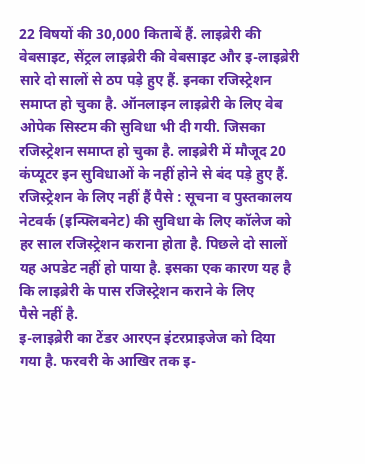22 विषयों की 30,000 किताबें हैं. लाइब्रेरी की वेबसाइट, सेंट्रल लाइब्रेरी की वेबसाइट और इ-लाइब्रेरी सारे दो सालों से ठप पड़े हुए हैं. इनका रजिस्ट्रेशन समाप्त हो चुका है. ऑनलाइन लाइब्रेरी के लिए वेब ओपेक सिस्टम की सुविधा भी दी गयी. जिसका रजिस्ट्रेशन समाप्त हो चुका है. लाइब्रेरी में मौजूद 20 कंप्यूटर इन सुविधाओं के नहीं होने से बंद पड़े हुए हैं.
रजिस्ट्रेशन के लिए नहीं हैं पैसे : सूचना व पुस्तकालय नेटवर्क (इन्फ्लिबनेट) की सुविधा के लिए कॉलेज को हर साल रजिस्ट्रेशन कराना होता है. पिछले दो सालों यह अपडेट नहीं हो पाया है. इसका एक कारण यह है कि लाइब्रेरी के पास रजिस्ट्रेशन कराने के लिए
पैसे नहीं है.
इ-लाइब्रेरी का टेंडर आरएन इंटरप्राइजेज को दिया गया है. फरवरी के आखिर तक इ-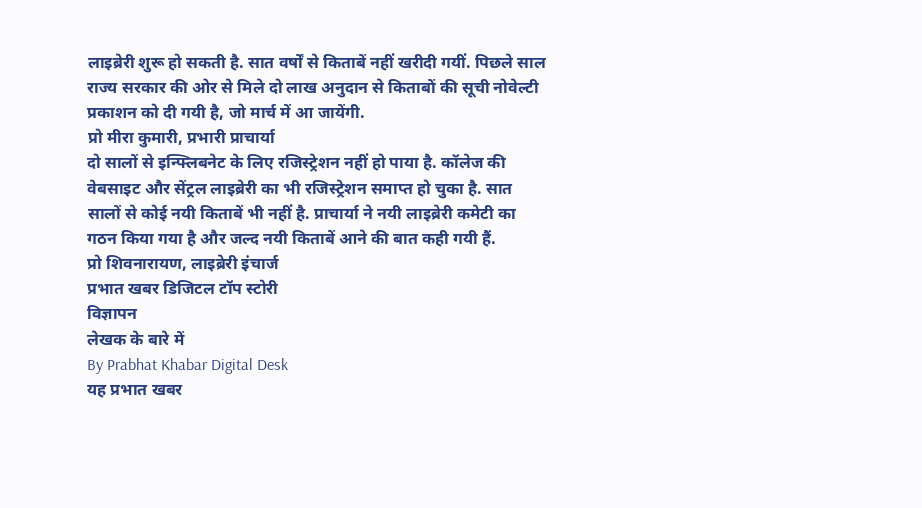लाइब्रेरी शुरू हो सकती है. सात वर्षों से किताबें नहीं खरीदी गयीं. पिछले साल राज्य सरकार की ओर से मिले दो लाख अनुदान से किताबों की सूची नोवेल्टी प्रकाशन को दी गयी है, जो मार्च में आ जायेंगी.
प्रो मीरा कुमारी, प्रभारी प्राचार्या
दो सालों से इन्फ्लिबनेट के लिए रजिस्ट्रेशन नहीं हो पाया है. कॉलेज की वेबसाइट और सेंट्रल लाइब्रेरी का भी रजिस्ट्रेशन समाप्त हो चुका है. सात सालों से कोई नयी किताबें भी नहीं है. प्राचार्या ने नयी लाइब्रेरी कमेटी का गठन किया गया है और जल्द नयी किताबें आने की बात कही गयी हैं.
प्रो शिवनारायण, लाइब्रेरी इंचार्ज
प्रभात खबर डिजिटल टॉप स्टोरी
विज्ञापन
लेखक के बारे में
By Prabhat Khabar Digital Desk
यह प्रभात खबर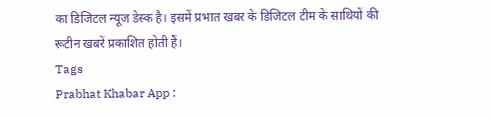का डिजिटल न्यूज डेस्क है। इसमें प्रभात खबर के डिजिटल टीम के साथियों की रूटीन खबरें प्रकाशित होती हैं।
Tags
Prabhat Khabar App :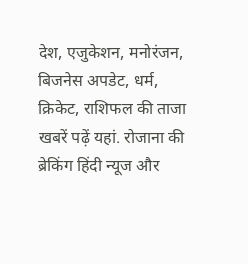देश, एजुकेशन, मनोरंजन, बिजनेस अपडेट, धर्म, क्रिकेट, राशिफल की ताजा खबरें पढ़ें यहां. रोजाना की ब्रेकिंग हिंदी न्यूज और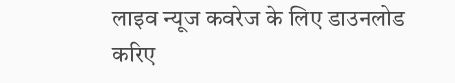लाइव न्यूज कवरेज के लिए डाउनलोड करिए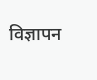विज्ञापन